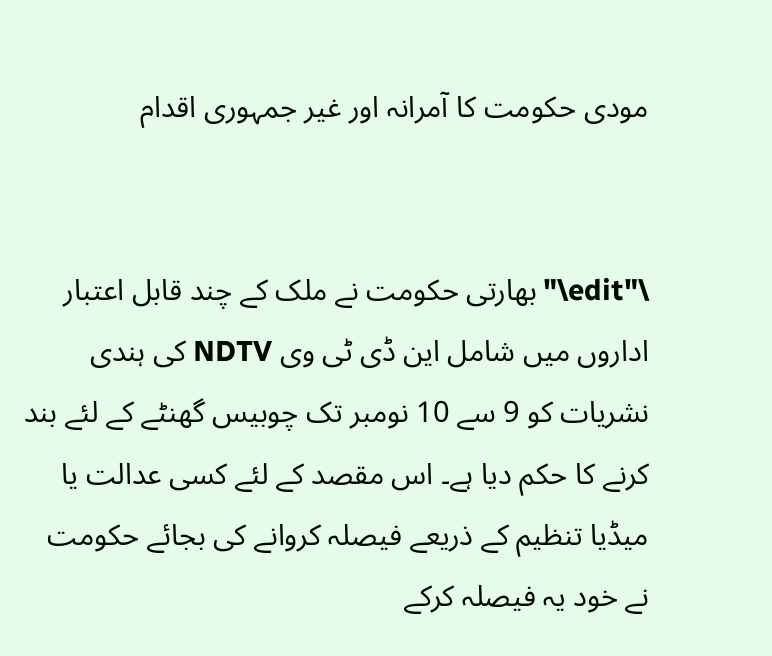مودی حکومت کا آمرانہ اور غیر جمہوری اقدام


\"edit\"بھارتی حکومت نے ملک کے چند قابل اعتبار اداروں میں شامل این ڈی ٹی وی NDTV کی ہندی نشریات کو 9 سے 10 نومبر تک چوبیس گھنٹے کے لئے بند کرنے کا حکم دیا ہے۔ اس مقصد کے لئے کسی عدالت یا میڈیا تنظیم کے ذریعے فیصلہ کروانے کی بجائے حکومت نے خود یہ فیصلہ کرکے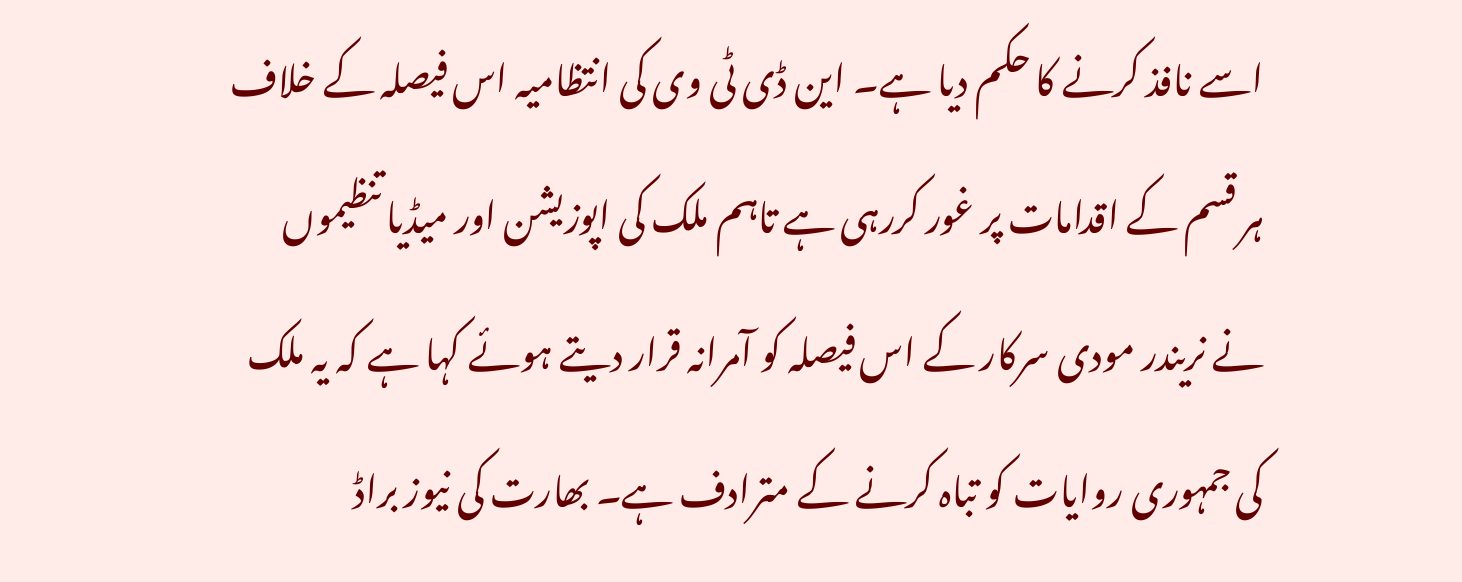اسے نافذ کرنے کا حکم دیا ہے۔ این ڈی ٹی وی کی انتظامیہ اس فیصلہ کے خلاف ہر قسم کے اقدامات پر غور کررہی ہے تاہم ملک کی اپوزیشن اور میڈیا تنظیموں نے نریندر مودی سرکار کے اس فیصلہ کو آمرانہ قرار دیتے ہوئے کہا ہے کہ یہ ملک کی جمہوری روایات کو تباہ کرنے کے مترادف ہے۔ بھارت کی نیوز براڈ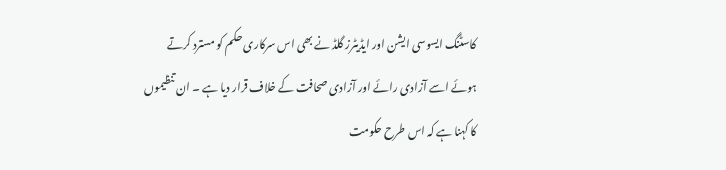کاسٹنگ ایسوسی ایشن اور ایڈیٹرز گلڈ نے بھی اس سرکاری حکم کو مسترد کرتے ہوئے اسے آزادی رائے اور آزادی صحافت کے خلاف قرار دیا ہے ۔ ان تنظیموں کا کہنا ہے کہ اس طرح حکومت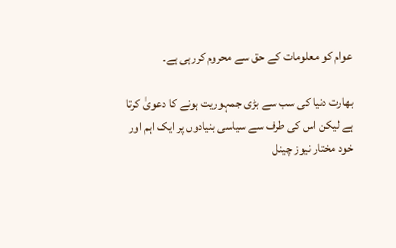عوام کو معلومات کے حق سے محروم کررہی ہے۔

بھارت دنیا کی سب سے بڑی جمہوریت ہونے کا دعویٰ کرتا ہے لیکن اس کی طرف سے سیاسی بنیادوں پر ایک اہم اور خود مختار نیوز چینل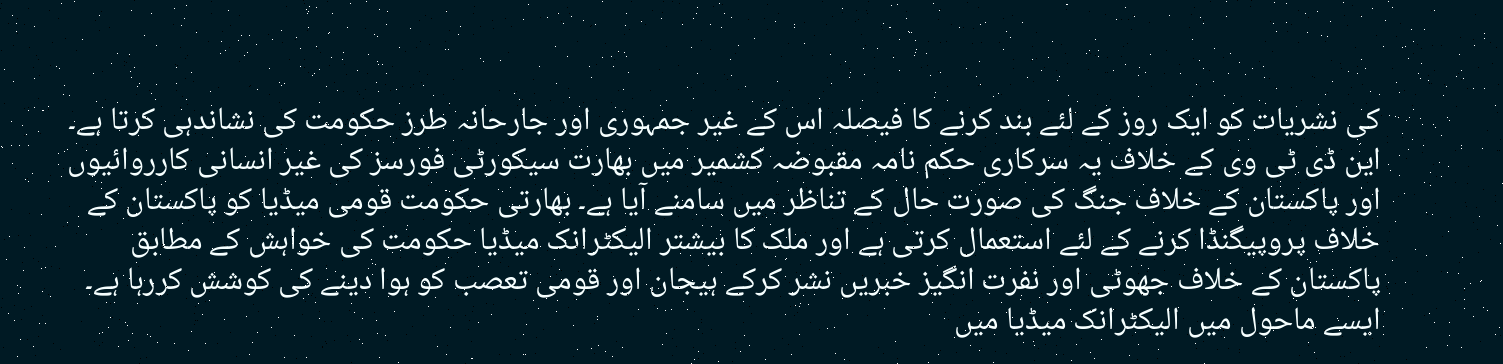کی نشریات کو ایک روز کے لئے بند کرنے کا فیصلہ اس کے غیر جمہوری اور جارحانہ طرز حکومت کی نشاندہی کرتا ہے۔ این ڈی ٹی وی کے خلاف یہ سرکاری حکم نامہ مقبوضہ کشمیر میں بھارت سیکورٹی فورسز کی غیر انسانی کارروائیوں اور پاکستان کے خلاف جنگ کی صورت حال کے تناظر میں سامنے آیا ہے۔ بھارتی حکومت قومی میڈیا کو پاکستان کے خلاف پروپیگنڈا کرنے کے لئے استعمال کرتی ہے اور ملک کا بیشتر الیکٹرانک میڈیا حکومت کی خواہش کے مطابق پاکستان کے خلاف جھوٹی اور نفرت انگیز خبریں نشر کرکے ہیجان اور قومی تعصب کو ہوا دینے کی کوشش کررہا ہے۔ ایسے ماحول میں الیکٹرانک میڈیا میں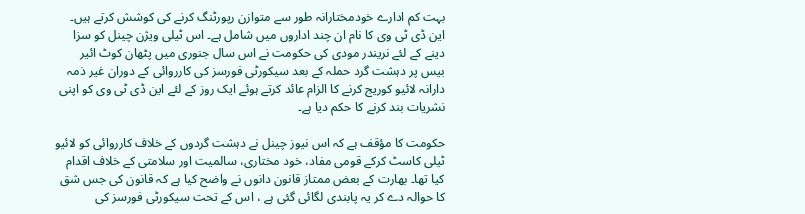بہت کم ادارے خودمختارانہ طور سے متوازن رپورٹنگ کرنے کی کوشش کرتے ہیں۔ این ڈی ٹی وی کا نام ان چند اداروں میں شامل ہے۔ اس ٹیلی ویژن چینل کو سزا دینے کے لئے نریندر مودی کی حکومت نے اس سال جنوری میں پٹھان کوٹ ائیر بیس پر دہشت گرد حملہ کے بعد سیکورٹی فورسز کی کارروائی کے دوران غیر ذمہ دارانہ لائیو کوریج کرنے کا الزام عائد کرتے ہوئے ایک روز کے لئے این ڈی ٹی وی کو اپنی نشریات بند کرنے کا حکم دیا ہے۔

حکومت کا مؤقف ہے کہ اس نیوز چینل نے دہشت گردوں کے خلاف کارروائی کو لائیو ٹیلی کاسٹ کرکے قومی مفاد، خود مختاری، سالمیت اور سلامتی کے خلاف اقدام کیا تھا۔ بھارت کے بعض ممتاز قانون دانوں نے واضح کیا ہے کہ قانون کی جس شق کا حوالہ دے کر یہ پابندی لگائی گئی ہے ، اس کے تحت سیکورٹی فورسز کی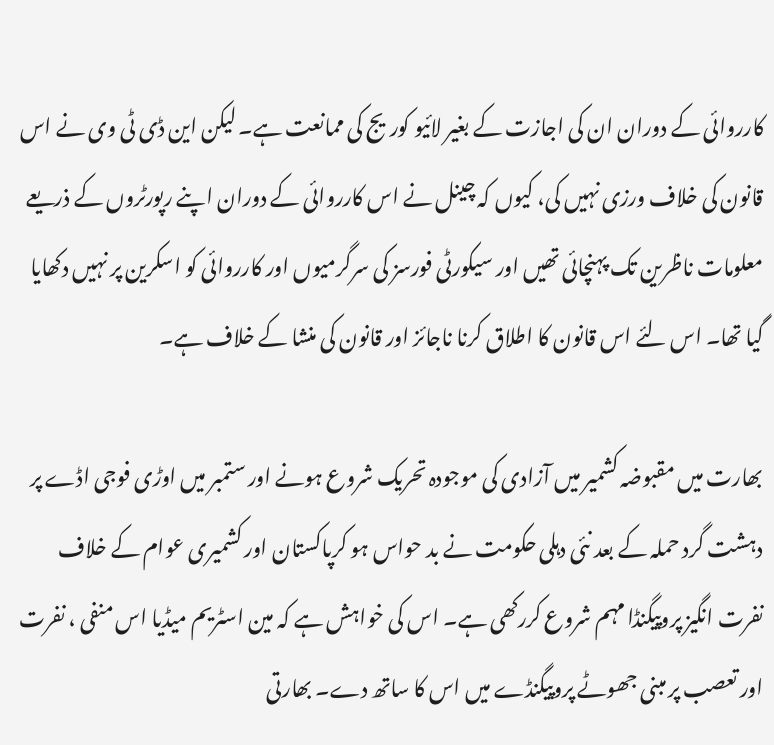کارروائی کے دوران ان کی اجازت کے بغیر لائیو کوریج کی ممانعت ہے۔ لیکن این ڈی ٹی وی نے اس قانون کی خلاف ورزی نہیں کی، کیوں کہ چینل نے اس کارروائی کے دوران اپنے رپورٹروں کے ذریعے معلومات ناظرین تک پہنچائی تھیں اور سیکورٹی فورسز کی سرگرمیوں اور کارروائی کو اسکرین پر نہیں دکھایا گیا تھا۔ اس لئے اس قانون کا اطلاق کرنا ناجائز اور قانون کی منشا کے خلاف ہے۔

بھارت میں مقبوضہ کشمیر میں آزادی کی موجودہ تحریک شروع ہونے اور ستمبر میں اوڑی فوجی اڈے پر دہشت گرد حملہ کے بعد نئی دہلی حکومت نے بد حواس ہو کرپاکستان اور کشمیری عوام کے خلاف نفرت انگیز پروپیگنڈا مہم شروع کررکھی ہے۔ اس کی خواہش ہے کہ مین اسٹریم میڈیا اس منفی ، نفرت اور تعصب پر مبنی جھوٹے پروپیگنڈے میں اس کا ساتھ دے۔ بھارتی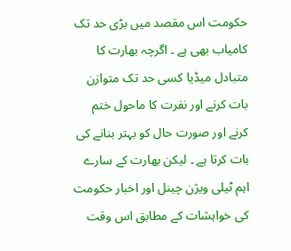حکومت اس مقصد میں بڑی حد تک کامیاب بھی ہے ۔ اگرچہ بھارت کا متبادل میڈیا کسی حد تک متوازن بات کرنے اور نفرت کا ماحول ختم کرنے اور صورت حال کو بہتر بنانے کی بات کرتا ہے ۔ لیکن بھارت کے سارے اہم ٹیلی ویژن چینل اور اخبار حکومت کی خواہشات کے مطابق اس وقت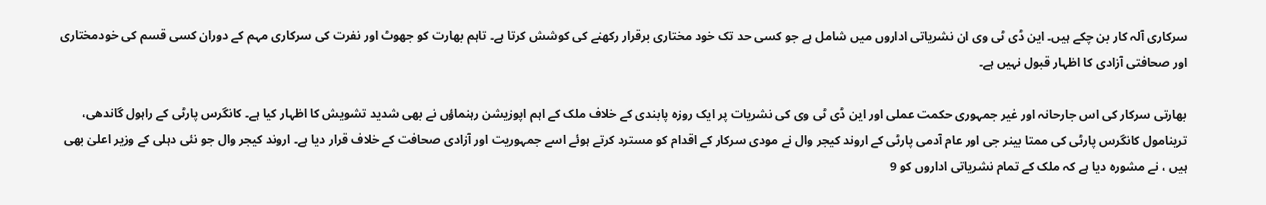سرکاری آلہ کار بن چکے ہیں۔ این ڈی ٹی وی ان نشریاتی اداروں میں شامل ہے جو کسی حد تک خود مختاری برقرار رکھنے کی کوشش کرتا ہے۔ تاہم بھارت کو جھوٹ اور نفرت کی سرکاری مہم کے دوران کسی قسم کی خودمختاری اور صحافتی آزادی کا اظہار قبول نہیں ہے۔

بھارتی سرکار کی اس جارحانہ اور غیر جمہوری حکمت عملی اور این ڈی ٹی وی کی نشریات پر ایک روزہ پابندی کے خلاف ملک کے اہم اپوزیشن رہنماؤں نے بھی شدید تشویش کا اظہار کیا ہے۔ کانگرس پارٹی کے راہول گاندھی، ترینامول کانگرس پارٹی کی ممتا بینر جی اور عام آدمی پارٹی کے اروند کیجر وال نے مودی سرکار کے اقدام کو مسترد کرتے ہوئے اسے جمہوریت اور آزادی صحافت کے خلاف قرار دیا ہے۔ اروند کیجر وال جو نئی دہلی کے وزیر اعلیٰ بھی ہیں ، نے مشورہ دیا ہے کہ ملک کے تمام نشریاتی اداروں کو 9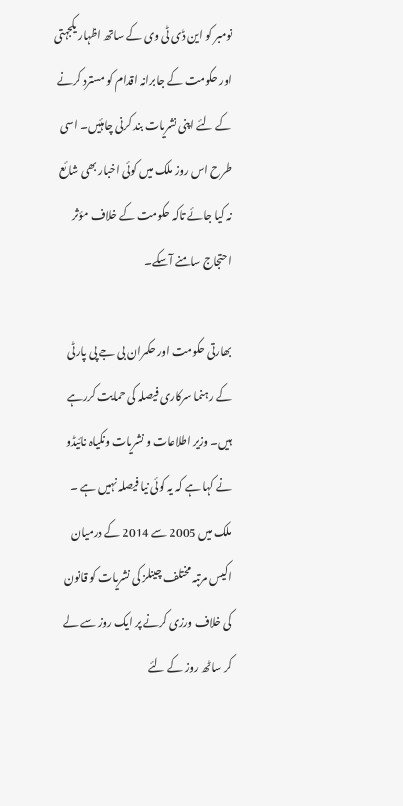نومبر کو این ڈی ٹی وی کے ساتھ اظہار یکجہتی اور حکومت کے جابرانہ اقدام کو مسترد کرنے کے لئے اپنی نشریات بند کرنی چاہئیں۔ اسی طرح اس روز ملک میں کوئی اخبار بھی شائع نہ کیا جائے تاکہ حکومت کے خلاف مؤثر احتجاج سامنے آسکے۔

بھارتی حکومت اور حکمران بی جے پی پارٹی کے رہنما سرکاری فیصلہ کی حمایت کررہے ہیں۔ وزیر اطلاعات و نشریات ونکیاہ نائیڈو نے کہا ہے کہ یہ کوئی نیا فیصلہ نہیں ہے ۔ ملک میں 2005 سے 2014 کے درمیان اکیس مرتبہ مختلف چینلز کی نشریات کو قانون کی خلاف ورزی کرنے پر ایک روز سے لے کر ساٹھ روز کے لئے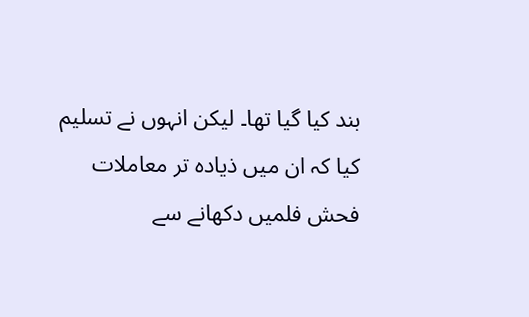بند کیا گیا تھا۔ لیکن انہوں نے تسلیم کیا کہ ان میں ذیادہ تر معاملات فحش فلمیں دکھانے سے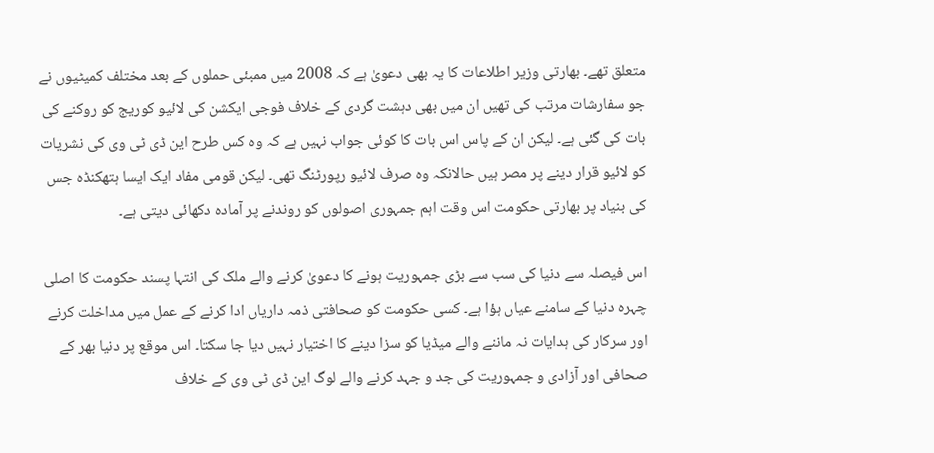متعلق تھے۔ بھارتی وزیر اطلاعات کا یہ بھی دعویٰ ہے کہ 2008 میں ممبئی حملوں کے بعد مختلف کمیٹیوں نے جو سفارشات مرتب کی تھیں ان میں بھی دہشت گردی کے خلاف فوجی ایکشن کی لائیو کوریج کو روکنے کی بات کی گئی ہے۔ لیکن ان کے پاس اس بات کا کوئی جواب نہیں ہے کہ وہ کس طرح این ڈی ٹی وی کی نشریات کو لائیو قرار دینے پر مصر ہیں حالانکہ وہ صرف لائیو رپورٹنگ تھی۔ لیکن قومی مفاد ایک ایسا ہتھکنڈہ جس کی بنیاد پر بھارتی حکومت اس وقت اہم جمہوری اصولوں کو روندنے پر آمادہ دکھائی دیتی ہے۔

اس فیصلہ سے دنیا کی سب سے بڑی جمہوریت ہونے کا دعویٰ کرنے والے ملک کی انتہا پسند حکومت کا اصلی چہرہ دنیا کے سامنے عیاں ہؤا ہے۔ کسی حکومت کو صحافتی ذمہ داریاں ادا کرنے کے عمل میں مداخلت کرنے اور سرکار کی ہدایات نہ ماننے والے میڈیا کو سزا دینے کا اختیار نہیں دیا جا سکتا۔ اس موقع پر دنیا بھر کے صحافی اور آزادی و جمہوریت کی جد و جہد کرنے والے لوگ این ڈی ٹی وی کے خلاف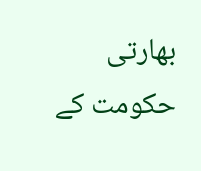بھارتی حکومت کے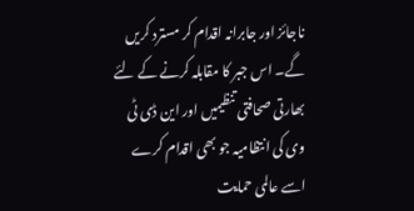ناجائز اور جابرانہ اقدام کر مسترد کریں گے۔ اس جبر کا مقابلہ کرنے کے لئے بھارتی صحافتی تنظیمیں اور این ڈی ٹی وی کی انتظامیہ جو بھی اقدام کرے اسے عالمی حمایت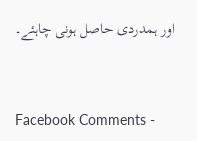اور ہمدردی حاصل ہونی چاہئے۔


Facebook Comments -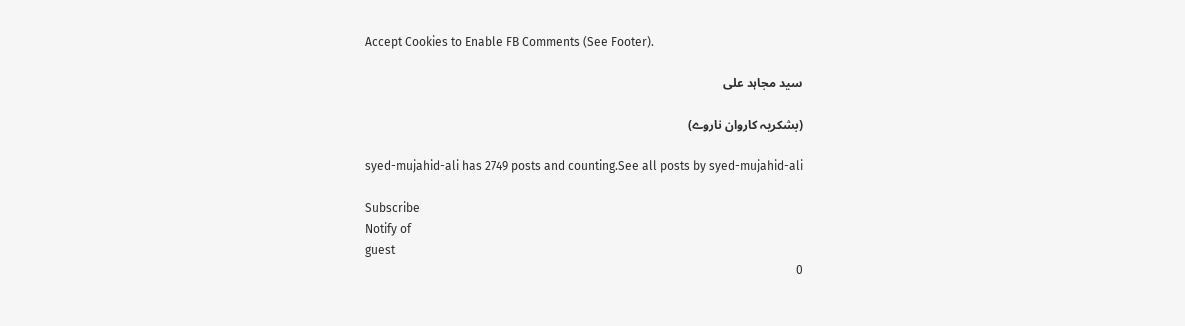Accept Cookies to Enable FB Comments (See Footer).

سید مجاہد علی

(بشکریہ کاروان ناروے)

syed-mujahid-ali has 2749 posts and counting.See all posts by syed-mujahid-ali

Subscribe
Notify of
guest
0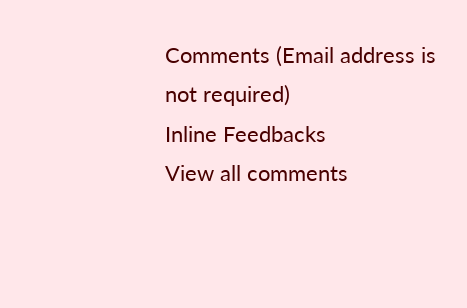Comments (Email address is not required)
Inline Feedbacks
View all comments